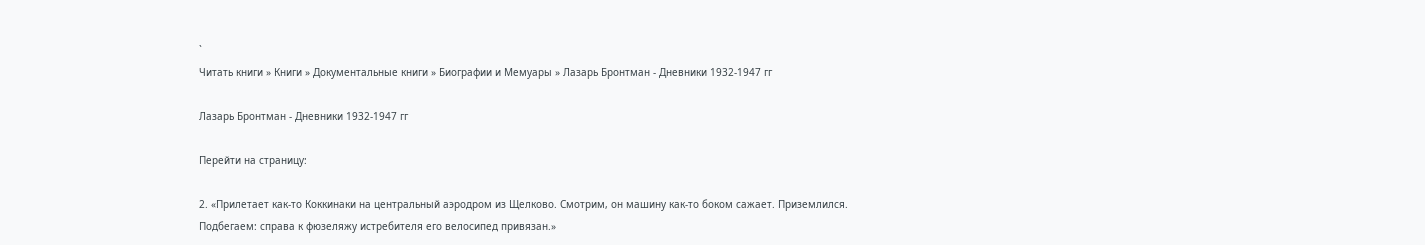`
Читать книги » Книги » Документальные книги » Биографии и Мемуары » Лазарь Бронтман - Дневники 1932-1947 гг

Лазарь Бронтман - Дневники 1932-1947 гг

Перейти на страницу:

2. «Прилетает как-то Коккинаки на центральный аэродром из Щелково. Смотрим, он машину как-то боком сажает. Приземлился. Подбегаем: справа к фюзеляжу истребителя его велосипед привязан.»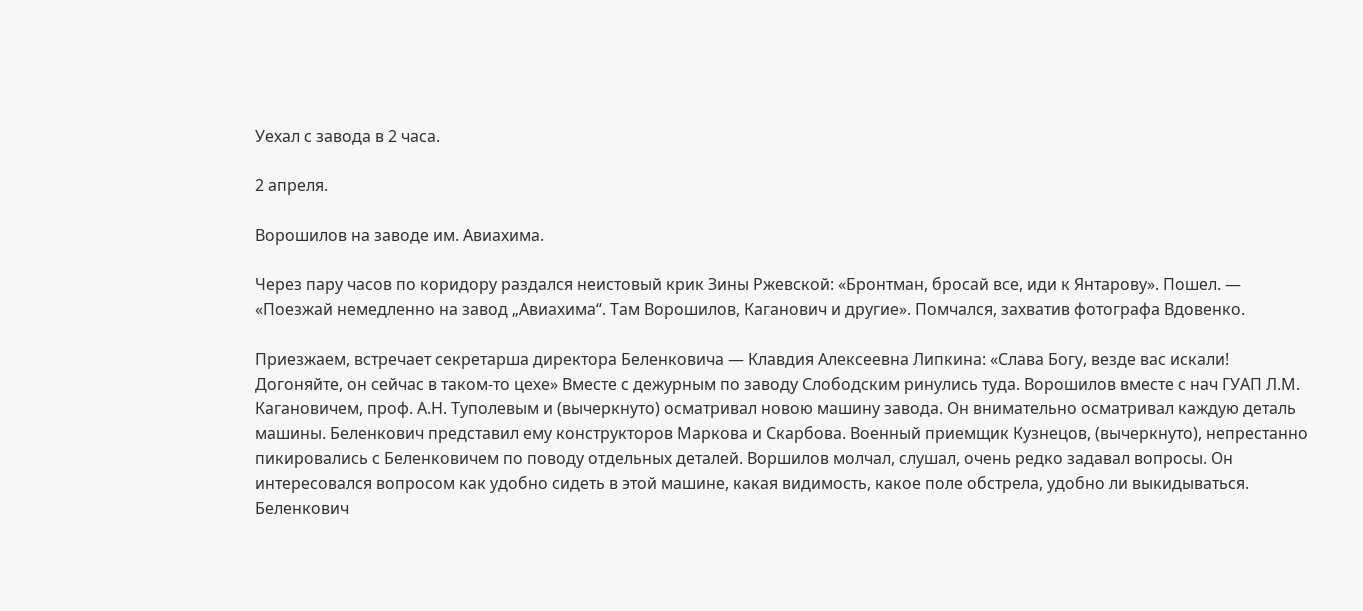Уехал с завода в 2 часа.

2 апреля.

Ворошилов на заводе им. Авиахима.

Через пару часов по коридору раздался неистовый крик Зины Ржевской: «Бронтман, бросай все, иди к Янтарову». Пошел. — «Поезжай немедленно на завод „Авиахима“. Там Ворошилов, Каганович и другие». Помчался, захватив фотографа Вдовенко.

Приезжаем, встречает секретарша директора Беленковича — Клавдия Алексеевна Липкина: «Слава Богу, везде вас искали! Догоняйте, он сейчас в таком-то цехе» Вместе с дежурным по заводу Слободским ринулись туда. Ворошилов вместе с нач ГУАП Л.М. Кагановичем, проф. А.Н. Туполевым и (вычеркнуто) осматривал новою машину завода. Он внимательно осматривал каждую деталь машины. Беленкович представил ему конструкторов Маркова и Скарбова. Военный приемщик Кузнецов, (вычеркнуто), непрестанно пикировались с Беленковичем по поводу отдельных деталей. Воршилов молчал, слушал, очень редко задавал вопросы. Он интересовался вопросом как удобно сидеть в этой машине, какая видимость, какое поле обстрела, удобно ли выкидываться. Беленкович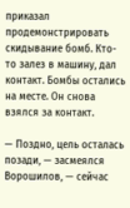приказал продемонстрировать скидывание бомб. Кто-то залез в машину, дал контакт. Бомбы остались на месте. Он снова взялся за контакт.

— Поздно, цель осталась позади, — засмеялся Ворошилов, — сейчас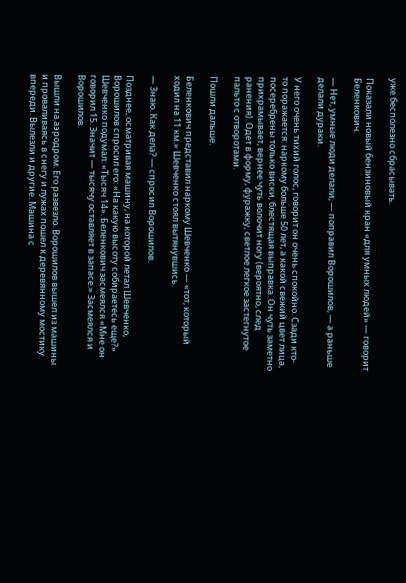уже бесполезно сбрасывать.

Показали новый бензиновый кран «для умных людей» — говорит Беленкович.

— Нет, умные люди делали, — поправил Ворошилов, — а раньше делали дураки.

У него очень тихий голос, говорит он очень спокойно. Сзади кто-то поражается: наркому больше 50 лет, а какой свежий цвет лица, посеребрены только виски, блестящая выправка. Он чуть заметно прихрамывает, вернее чуть волочит ногу (вероятно, след ранения). Одет в форму, фуражку, светлое легкое застегнутое пальто с отворотами.

Пошли дальше.

Беленкович представил наркому Шевченко — «тот, который ходил на 11 км.» Шевченко стоял вытянувшись.

— Знаю. Как дела? — спросил Ворошилов.

Позднее, осматривая машину, на которой летал Шевченко, Ворошилов спросил его: «На какую высоту собираетесь еще?» Шевченко подумал: «Тысяч 14». Беленкович засмеялся «Мне он говорил 15. Значит — тысячу оставляет в запасе.» Засмеялся и Ворошилов.

Вышли на аэродром. Его развезло. Ворошилов вышел из машины и проваливаясь в снегу и лужах пошел к деревянному мостику впереди. Вылезли и другие. Машина с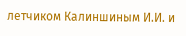летчиком Калиншиным И.И. и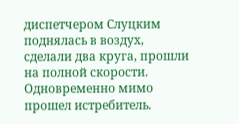диспетчером Слуцким поднялась в воздух, сделали два круга, прошли на полной скорости. Одновременно мимо прошел истребитель.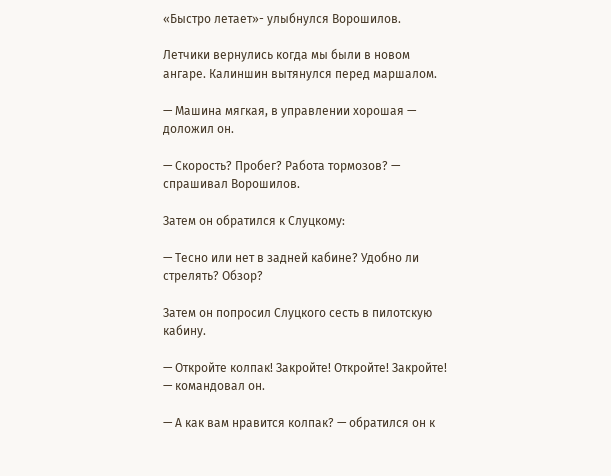«Быстро летает»- улыбнулся Ворошилов.

Летчики вернулись когда мы были в новом ангаре. Калиншин вытянулся перед маршалом.

— Машина мягкая, в управлении хорошая — доложил он.

— Скорость? Пробег? Работа тормозов? — спрашивал Ворошилов.

Затем он обратился к Слуцкому:

— Тесно или нет в задней кабине? Удобно ли стрелять? Обзор?

Затем он попросил Слуцкого сесть в пилотскую кабину.

— Откройте колпак! Закройте! Откройте! Закройте! — командовал он.

— А как вам нравится колпак? — обратился он к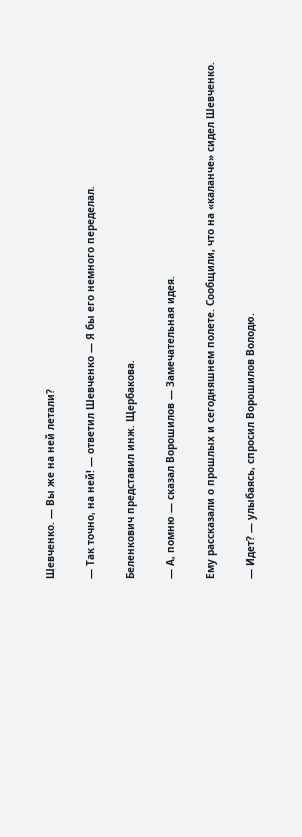Шевченко. — Вы же на ней летали?

— Так точно, на ней! — ответил Шевченко — Я бы его немного переделал.

Беленкович представил инж. Щербакова.

— А, помню — сказал Ворошилов — Замечательная идея.

Ему рассказали о прошлых и сегодняшнем полете. Сообщили, что на «каланче» сидел Шевченко.

— Идет? — улыбаясь, спросил Ворошилов Володю.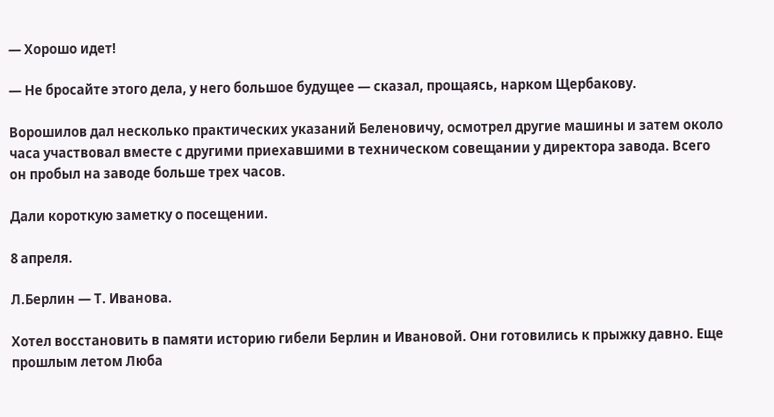— Хорошо идет!

— Не бросайте этого дела, у него большое будущее — сказал, прощаясь, нарком Щербакову.

Ворошилов дал несколько практических указаний Беленовичу, осмотрел другие машины и затем около часа участвовал вместе с другими приехавшими в техническом совещании у директора завода. Всего он пробыл на заводе больше трех часов.

Дали короткую заметку о посещении.

8 апреля.

Л.Берлин — Т. Иванова.

Хотел восстановить в памяти историю гибели Берлин и Ивановой. Они готовились к прыжку давно. Еще прошлым летом Люба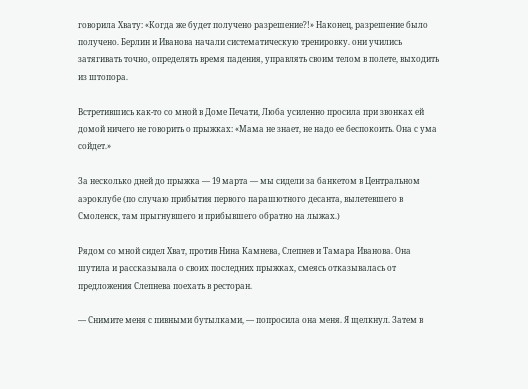говорила Хвату: «Когда же будет получено разрешение?!» Наконец, разрешение было получено. Берлин и Иванова начали систематическую тренировку. они учились затягивать точно, определять время падения, управлять своим телом в полете, выходить из штопора.

Встретившись как-то со мной в Доме Печати, Люба усиленно просила при звонках ей домой ничего не говорить о прыжках: «Мама не знает, не надо ее беспокоить. Она с ума сойдет.»

За несколько дней до прыжка — 19 марта — мы сидели за банкетом в Центральном аэроклубе (по случаю прибытия первого парашютного десанта, вылетевшего в Смоленск, там прыгнувшего и прибывшего обратно на лыжах.)

Рядом со мной сидел Хват, против Нина Камнева, Слепнев и Тамара Иванова. Она шутила и рассказывала о своих последних прыжках, смеясь отказывалась от предложения Слепнева поехать в ресторан.

— Снимите меня с пивными бутылками, — попросила она меня. Я щелкнул. Затем в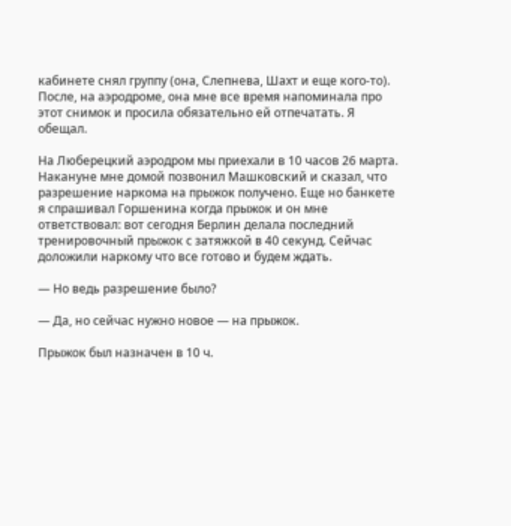кабинете снял группу (она, Слепнева, Шахт и еще кого-то). После, на аэродроме, она мне все время напоминала про этот снимок и просила обязательно ей отпечатать. Я обещал.

На Люберецкий аэродром мы приехали в 10 часов 26 марта. Накануне мне домой позвонил Машковский и сказал, что разрешение наркома на прыжок получено. Еще но банкете я спрашивал Горшенина когда прыжок и он мне ответствовал: вот сегодня Берлин делала последний тренировочный прыжок с затяжкой в 40 секунд. Сейчас доложили наркому что все готово и будем ждать.

— Но ведь разрешение было?

— Да, но сейчас нужно новое — на прыжок.

Прыжок был назначен в 10 ч.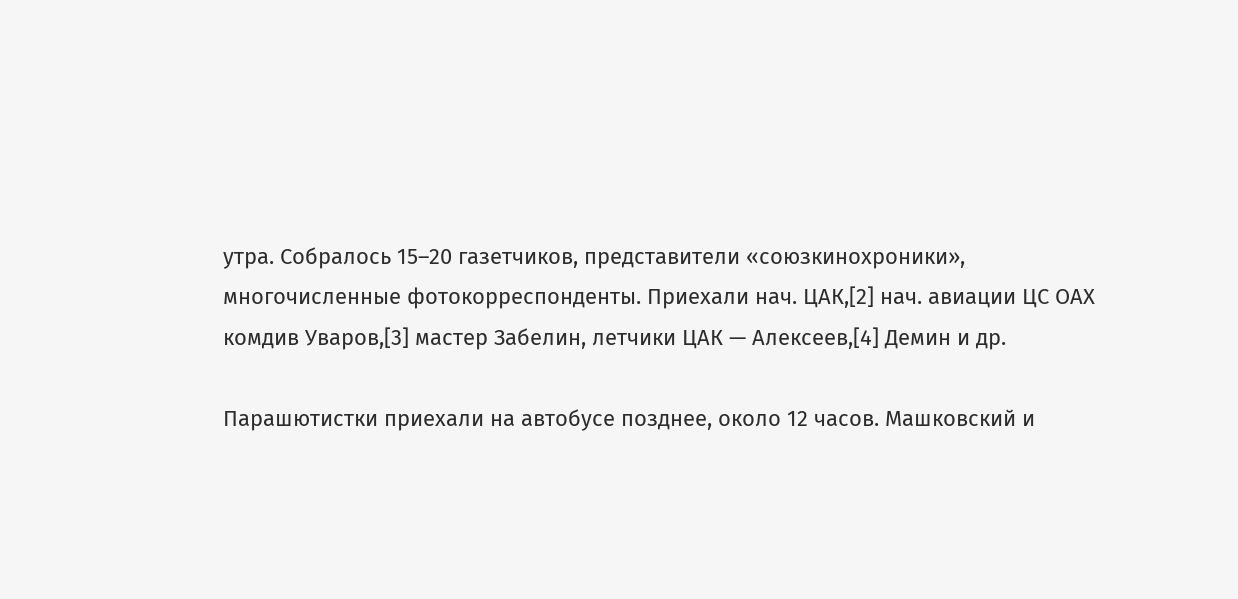утра. Собралось 15–20 газетчиков, представители «союзкинохроники», многочисленные фотокорреспонденты. Приехали нач. ЦАК,[2] нач. авиации ЦС ОАХ комдив Уваров,[3] мастер Забелин, летчики ЦАК — Алексеев,[4] Демин и др.

Парашютистки приехали на автобусе позднее, около 12 часов. Машковский и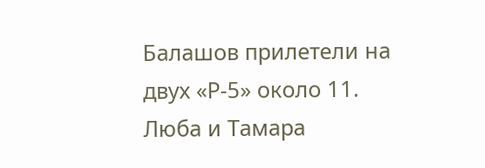Балашов прилетели на двух «Р-5» около 11. Люба и Тамара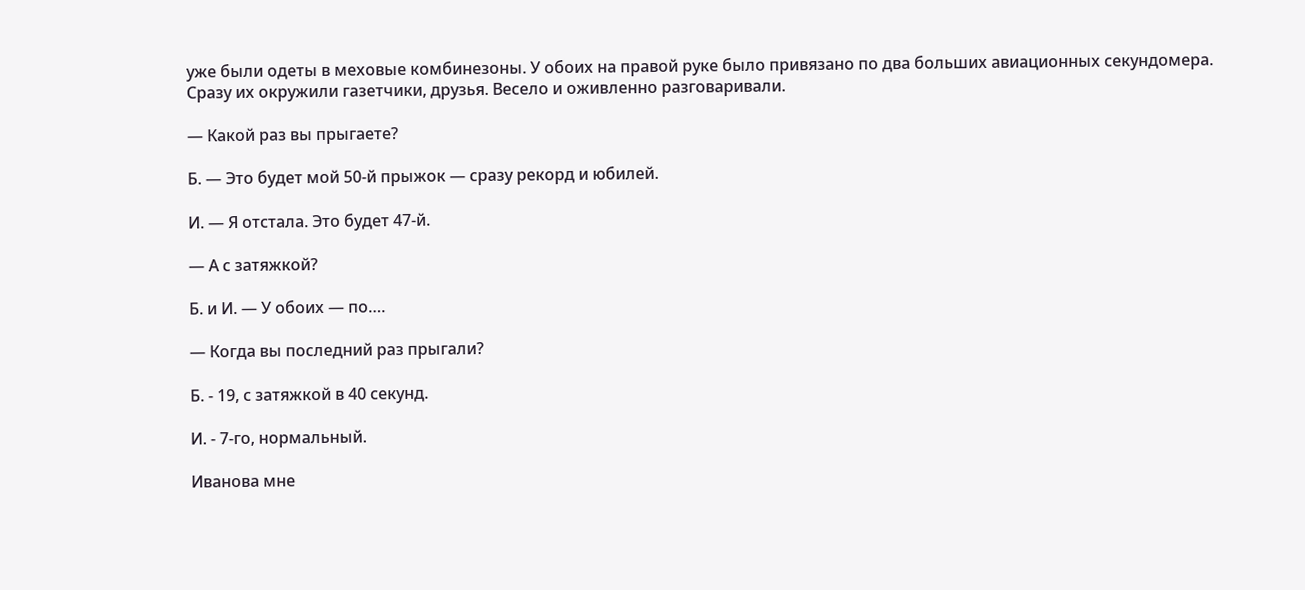уже были одеты в меховые комбинезоны. У обоих на правой руке было привязано по два больших авиационных секундомера. Сразу их окружили газетчики, друзья. Весело и оживленно разговаривали.

— Какой раз вы прыгаете?

Б. — Это будет мой 50-й прыжок — сразу рекорд и юбилей.

И. — Я отстала. Это будет 47-й.

— А с затяжкой?

Б. и И. — У обоих — по….

— Когда вы последний раз прыгали?

Б. - 19, с затяжкой в 40 секунд.

И. - 7-го, нормальный.

Иванова мне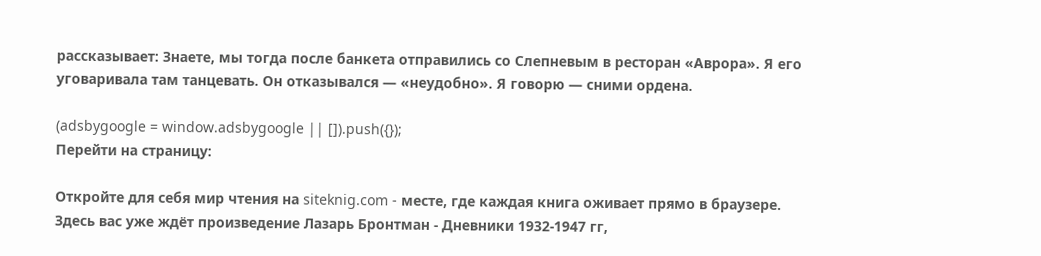рассказывает: Знаете, мы тогда после банкета отправились со Слепневым в ресторан «Аврора». Я его уговаривала там танцевать. Он отказывался — «неудобно». Я говорю — сними ордена.

(adsbygoogle = window.adsbygoogle || []).push({});
Перейти на страницу:

Откройте для себя мир чтения на siteknig.com - месте, где каждая книга оживает прямо в браузере. Здесь вас уже ждёт произведение Лазарь Бронтман - Дневники 1932-1947 гг,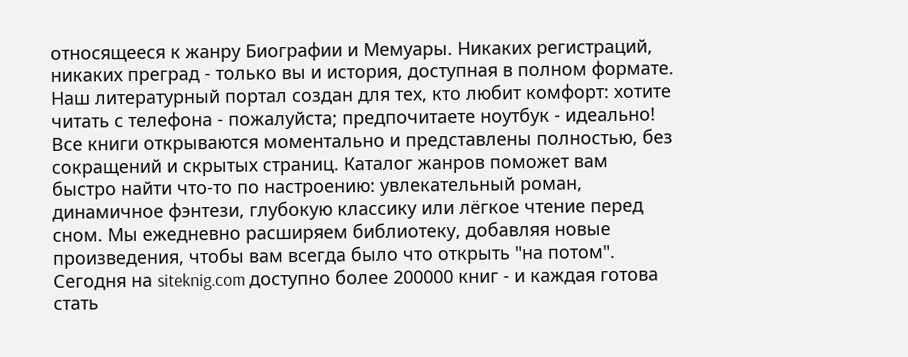относящееся к жанру Биографии и Мемуары. Никаких регистраций, никаких преград - только вы и история, доступная в полном формате. Наш литературный портал создан для тех, кто любит комфорт: хотите читать с телефона - пожалуйста; предпочитаете ноутбук - идеально! Все книги открываются моментально и представлены полностью, без сокращений и скрытых страниц. Каталог жанров поможет вам быстро найти что-то по настроению: увлекательный роман, динамичное фэнтези, глубокую классику или лёгкое чтение перед сном. Мы ежедневно расширяем библиотеку, добавляя новые произведения, чтобы вам всегда было что открыть "на потом". Сегодня на siteknig.com доступно более 200000 книг - и каждая готова стать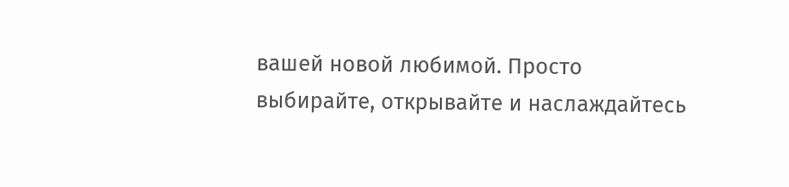вашей новой любимой. Просто выбирайте, открывайте и наслаждайтесь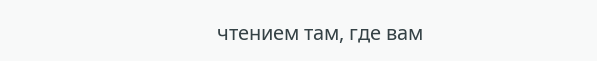чтением там, где вам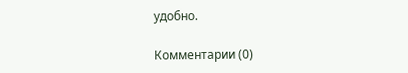удобно.

Комментарии (0)